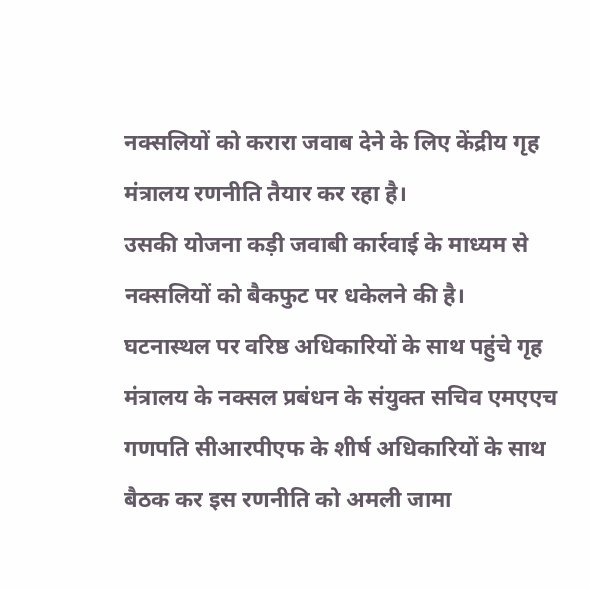नक्सलियों को करारा जवाब देने के लिए केंद्रीय गृह मंत्रालय रणनीति तैयार कर रहा है।
उसकी योजना कड़ी जवाबी कार्रवाई के माध्यम से नक्सलियों को बैकफुट पर धकेलने की है।
घटनास्थल पर वरिष्ठ अधिकारियों के साथ पहुंचे गृह मंत्रालय के नक्सल प्रबंधन के संयुक्त सचिव एमएएच गणपति सीआरपीएफ के शीर्ष अधिकारियों के साथ बैठक कर इस रणनीति को अमली जामा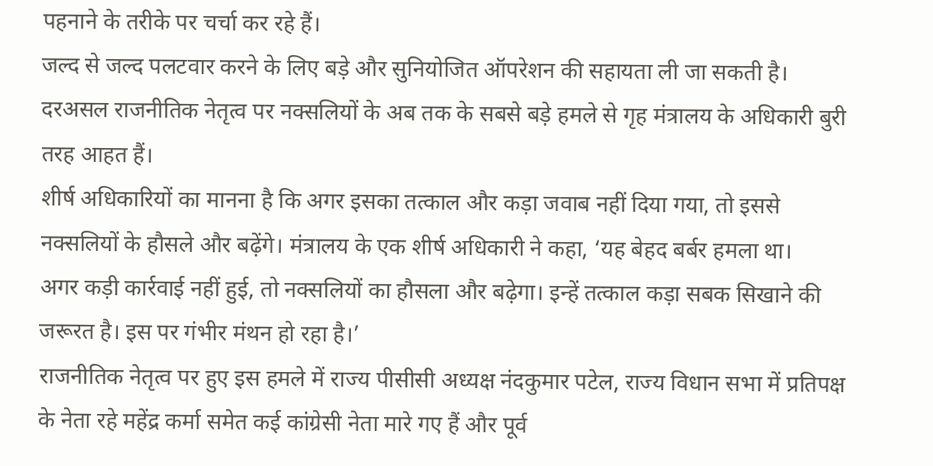पहनाने के तरीके पर चर्चा कर रहे हैं।
जल्द से जल्द पलटवार करने के लिए बड़े और सुनियोजित ऑपरेशन की सहायता ली जा सकती है।
दरअसल राजनीतिक नेतृत्व पर नक्सलियों के अब तक के सबसे बड़े हमले से गृह मंत्रालय के अधिकारी बुरी तरह आहत हैं।
शीर्ष अधिकारियों का मानना है कि अगर इसका तत्काल और कड़ा जवाब नहीं दिया गया, तो इससे नक्सलियों के हौसले और बढ़ेंगे। मंत्रालय के एक शीर्ष अधिकारी ने कहा, ‘यह बेहद बर्बर हमला था।
अगर कड़ी कार्रवाई नहीं हुई, तो नक्सलियों का हौसला और बढ़ेगा। इन्हें तत्काल कड़ा सबक सिखाने की जरूरत है। इस पर गंभीर मंथन हो रहा है।’
राजनीतिक नेतृत्व पर हुए इस हमले में राज्य पीसीसी अध्यक्ष नंदकुमार पटेल, राज्य विधान सभा में प्रतिपक्ष के नेता रहे महेंद्र कर्मा समेत कई कांग्रेसी नेता मारे गए हैं और पूर्व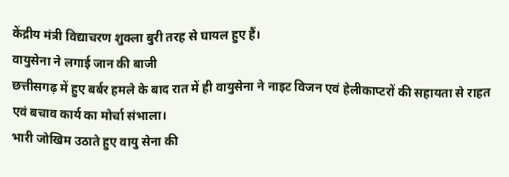केंद्रीय मंत्री विद्याचरण शुक्ला बुरी तरह से घायल हुए हैं।
वायुसेना ने लगाई जान की बाजी
छत्तीसगढ़ में हुए बर्बर हमले के बाद रात में ही वायुसेना ने नाइट विजन एवं हेलीकाप्टरों की सहायता से राहत एवं बचाव कार्य का मोर्चा संभाला।
भारी जोखिम उठाते हुए वायु सेना की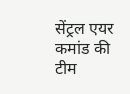सेंट्रल एयर कमांड की टीम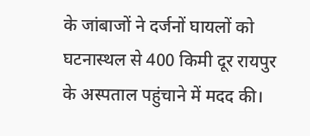के जांबाजों ने दर्जनों घायलों को घटनास्थल से 400 किमी दूर रायपुर के अस्पताल पहुंचाने में मदद की।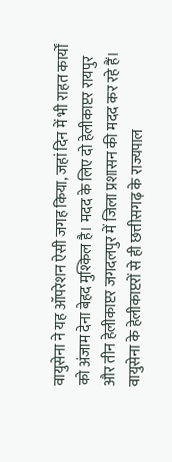वायुसेना ने यह ऑपरेशन ऐसी जगह किया, जहां दिन में भी राहत कार्यों को अंजाम देना बेहद मुश्किल है। मदद के लिए दो हेलीकाप्टर रायपुर और तीन हेलीकाप्टर जगदलपुर में जिला प्रशासन की मदद कर रहे हैं।
वायुसेना के हेलीकाप्टरों से ही छत्तीसगढ़ के राज्यपाल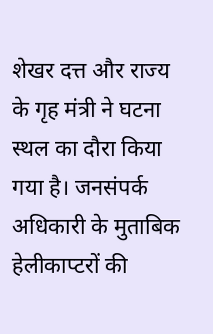शेखर दत्त और राज्य के गृह मंत्री ने घटना स्थल का दौरा किया गया है। जनसंपर्क अधिकारी के मुताबिक हेलीकाप्टरों की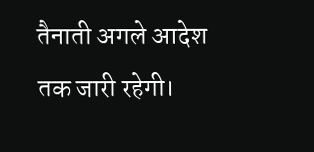तैनाती अगले आदेश तक जारी रहेगी।